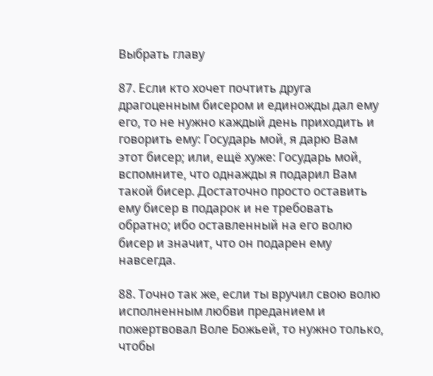Выбрать главу

87. Если кто хочет почтить друга драгоценным бисером и единожды дал ему его, то не нужно каждый день приходить и говорить ему: Государь мой, я дарю Вам этот бисер; или, ещё хуже: Государь мой, вспомните, что однажды я подарил Вам такой бисер. Достаточно просто оставить ему бисер в подарок и не требовать обратно; ибо оставленный на его волю бисер и значит, что он подарен ему навсегда.

88. Точно так же, если ты вручил свою волю исполненным любви преданием и пожертвовал Воле Божьей, то нужно только, чтобы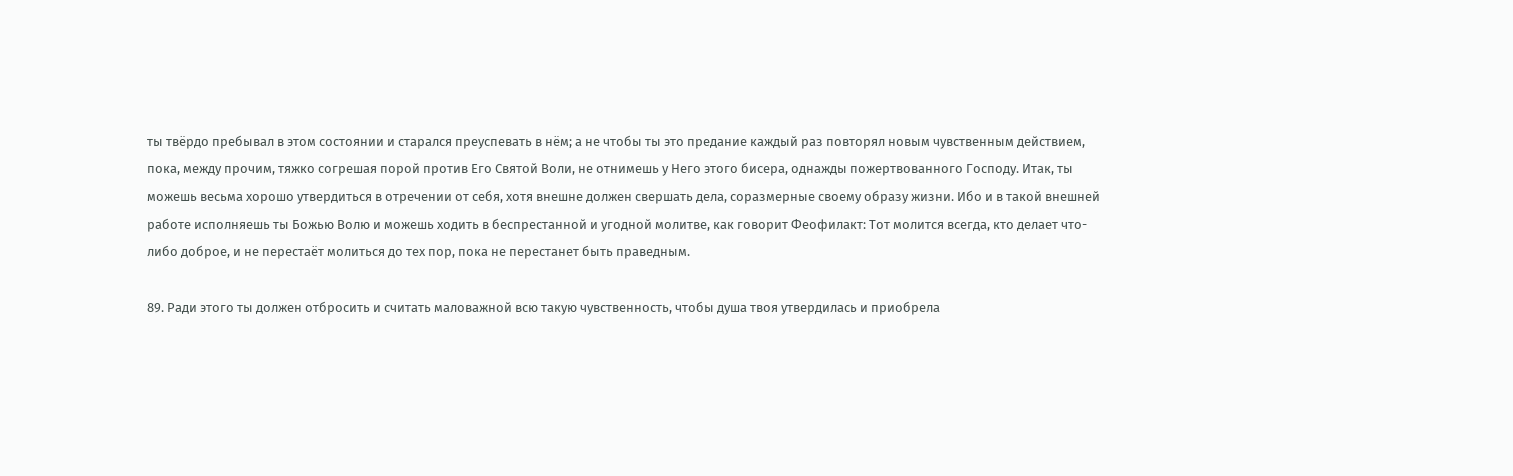ты твёрдо пребывал в этом состоянии и старался преуспевать в нём; а не чтобы ты это предание каждый раз повторял новым чувственным действием, пока, между прочим, тяжко согрешая порой против Его Святой Воли, не отнимешь у Него этого бисера, однажды пожертвованного Господу. Итак, ты можешь весьма хорошо утвердиться в отречении от себя, хотя внешне должен свершать дела, соразмерные своему образу жизни. Ибо и в такой внешней работе исполняешь ты Божью Волю и можешь ходить в беспрестанной и угодной молитве, как говорит Феофилакт: Тот молится всегда, кто делает что-либо доброе, и не перестаёт молиться до тех пор, пока не перестанет быть праведным.

89. Ради этого ты должен отбросить и считать маловажной всю такую чувственность, чтобы душа твоя утвердилась и приобрела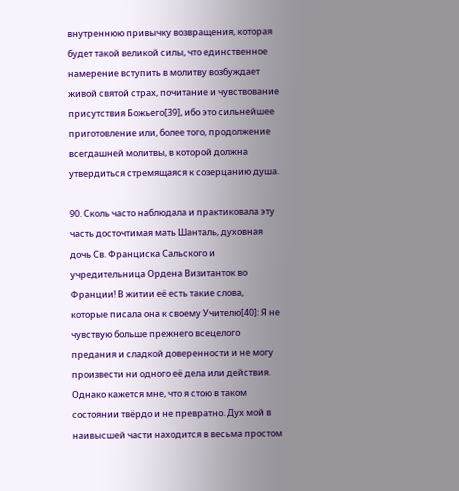внутреннюю привычку возвращения, которая будет такой великой силы, что единственное намерение вступить в молитву возбуждает живой святой страх, почитание и чувствование присутствия Божьего[39], ибо это сильнейшее приготовление или, более того, продолжение всегдашней молитвы, в которой должна утвердиться стремящаяся к созерцанию душа.

90. Сколь часто наблюдала и практиковала эту часть досточтимая мать Шанталь, духовная дочь Св. Франциска Сальского и учредительница Ордена Визитанток во Франции! В житии её есть такие слова, которые писала она к своему Учителю[40]: Я не чувствую больше прежнего всецелого предания и сладкой доверенности и не могу произвести ни одного её дела или действия. Однако кажется мне, что я стою в таком состоянии твёрдо и не превратно. Дух мой в наивысшей части находится в весьма простом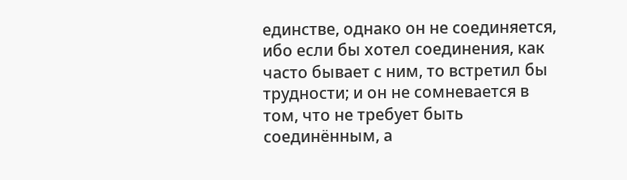единстве, однако он не соединяется, ибо если бы хотел соединения, как часто бывает с ним, то встретил бы трудности; и он не сомневается в том, что не требует быть соединённым, а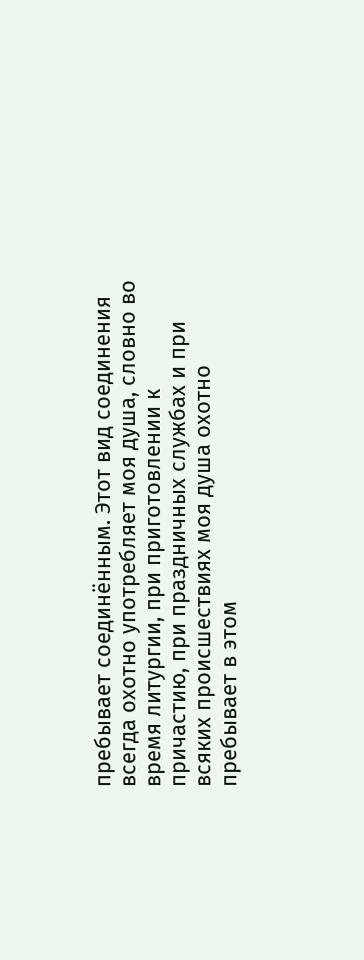пребывает соединённым. Этот вид соединения всегда охотно употребляет моя душа, словно во время литургии, при приготовлении к причастию, при праздничных службах и при всяких происшествиях моя душа охотно пребывает в этом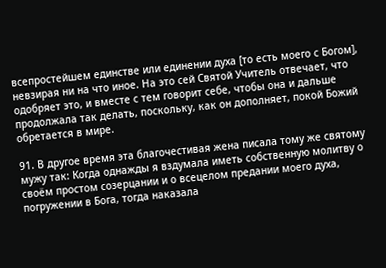всепростейшем единстве или единении духа [то есть моего с Богом], невзирая ни на что иное. На это сей Святой Учитель отвечает, что одобряет это, и вместе с тем говорит себе, чтобы она и дальше продолжала так делать, поскольку, как он дополняет, покой Божий обретается в мире.

91. В другое время эта благочестивая жена писала тому же святому мужу так: Когда однажды я вздумала иметь собственную молитву о своём простом созерцании и о всецелом предании моего духа, погружении в Бога, тогда наказала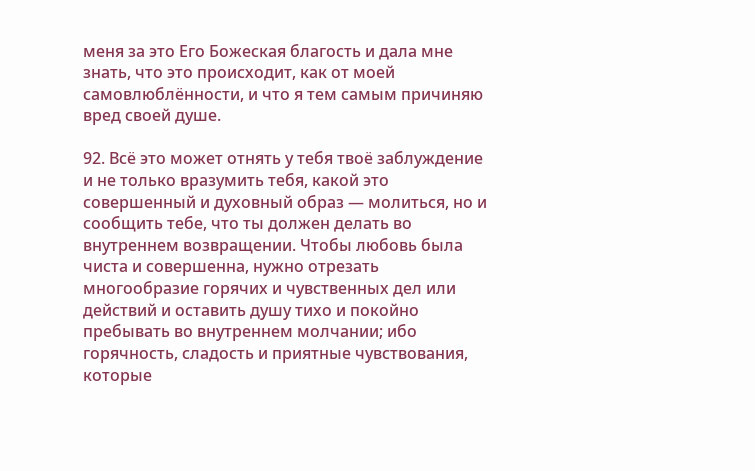меня за это Его Божеская благость и дала мне знать, что это происходит, как от моей самовлюблённости, и что я тем самым причиняю вред своей душе.

92. Всё это может отнять у тебя твоё заблуждение и не только вразумить тебя, какой это совершенный и духовный образ — молиться, но и сообщить тебе, что ты должен делать во внутреннем возвращении. Чтобы любовь была чиста и совершенна, нужно отрезать многообразие горячих и чувственных дел или действий и оставить душу тихо и покойно пребывать во внутреннем молчании; ибо горячность, сладость и приятные чувствования, которые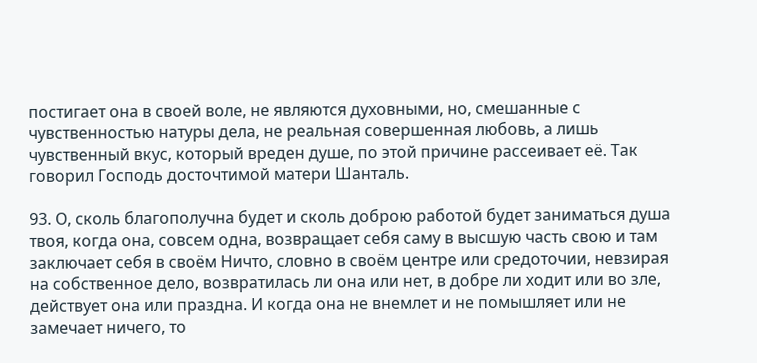постигает она в своей воле, не являются духовными, но, смешанные с чувственностью натуры дела, не реальная совершенная любовь, а лишь чувственный вкус, который вреден душе, по этой причине рассеивает её. Так говорил Господь досточтимой матери Шанталь.

93. О, сколь благополучна будет и сколь доброю работой будет заниматься душа твоя, когда она, совсем одна, возвращает себя саму в высшую часть свою и там заключает себя в своём Ничто, словно в своём центре или средоточии, невзирая на собственное дело, возвратилась ли она или нет, в добре ли ходит или во зле, действует она или праздна. И когда она не внемлет и не помышляет или не замечает ничего, то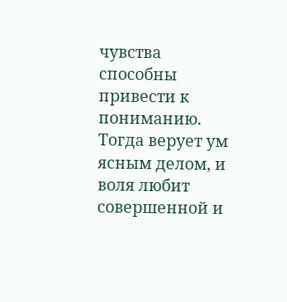чувства способны привести к пониманию. Тогда верует ум ясным делом, и воля любит совершенной и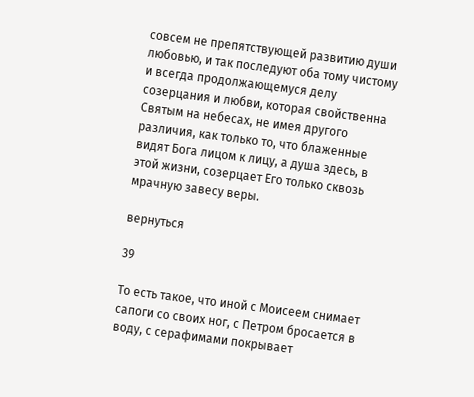совсем не препятствующей развитию души любовью, и так последуют оба тому чистому и всегда продолжающемуся делу созерцания и любви, которая свойственна Святым на небесах, не имея другого различия, как только то, что блаженные видят Бога лицом к лицу, а душа здесь, в этой жизни, созерцает Его только сквозь мрачную завесу веры.

вернуться

39

То есть такое, что иной с Моисеем снимает сапоги со своих ног, с Петром бросается в воду, с серафимами покрывает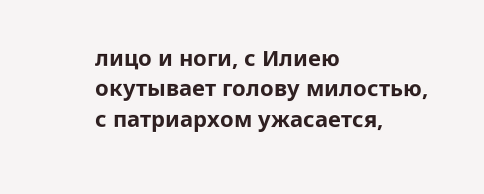лицо и ноги, с Илиею окутывает голову милостью, с патриархом ужасается,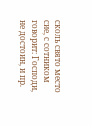сколь свято место сие, с сотником говорит: Господи, не достоин, и пр.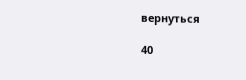вернуться

40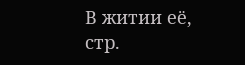В житии её, стр.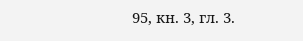95, кн. 3, гл. 3.